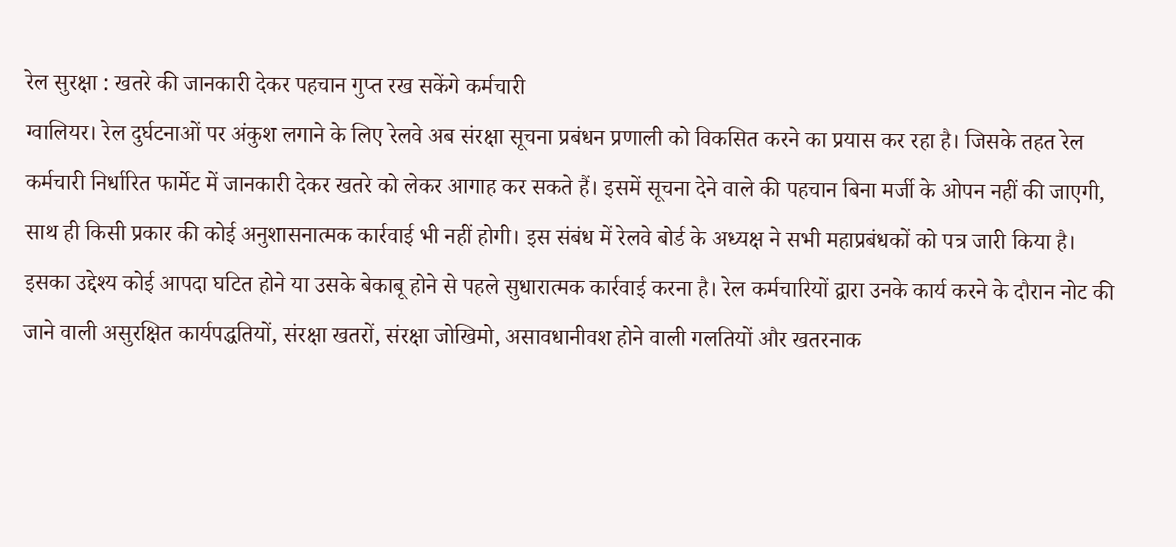रेल सुरक्षा : खतरे की जानकारी देकर पहचान गुप्त रख सकेंगे कर्मचारी
ग्वालियर। रेल दुर्घटनाओं पर अंकुश लगाने के लिए रेलवे अब संरक्षा सूचना प्रबंधन प्रणाली को विकसित करने का प्रयास कर रहा है। जिसके तहत रेल कर्मचारी निर्धारित फार्मेट में जानकारी देकर खतरे को लेकर आगाह कर सकते हैं। इसमें सूचना देने वाले की पहचान बिना मर्जी के ओपन नहीं की जाएगी, साथ ही किसी प्रकार की कोई अनुशासनात्मक कार्रवाई भी नहीं होगी। इस संबंध में रेलवे बोर्ड के अध्यक्ष ने सभी महाप्रबंधकों को पत्र जारी किया है।
इसका उद्देश्य कोई आपदा घटित होने या उसके बेकाबू होने से पहले सुधारात्मक कार्रवाई करना है। रेल कर्मचारियों द्वारा उनके कार्य करने के दौरान नोट की जाने वाली असुरक्षित कार्यपद्धतियों, संरक्षा खतरों, संरक्षा जोखिमो, असावधानीवश होने वाली गलतियों और खतरनाक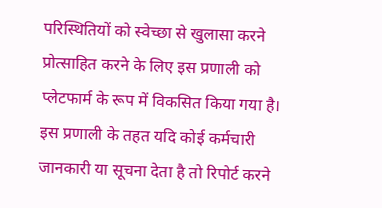परिस्थितियों को स्वेच्छा से खुलासा करने प्रोत्साहित करने के लिए इस प्रणाली को प्लेटफार्म के रूप में विकसित किया गया है।
इस प्रणाली के तहत यदि कोई कर्मचारी जानकारी या सूचना देता है तो रिपोर्ट करने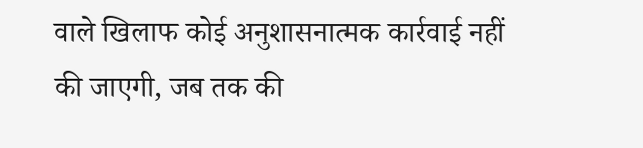वाले खिलाफ कोई अनुशासनात्मक कार्रवाई नहीं की जाएगी, जब तक की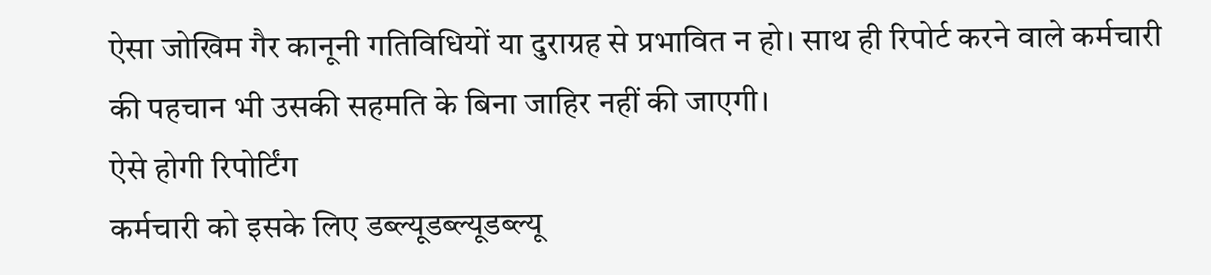ऐसा जोखिम गैर कानूनी गतिविधियों या दुराग्रह से प्रभावित न हो। साथ ही रिपोर्ट करने वाले कर्मचारी की पहचान भी उसकी सहमति के बिना जाहिर नहीं की जाएगी।
ऐसे होगी रिपोर्टिंग
कर्मचारी को इसके लिए डब्ल्यूडब्ल्यूडब्ल्यू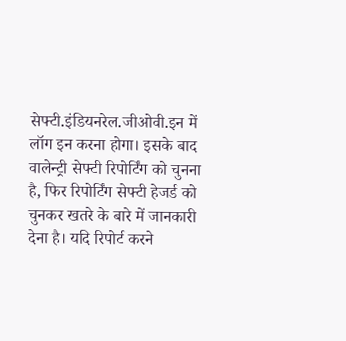सेफ्टी.इंडियनरेल.जीओवी.इन में लॉग इन करना होगा। इसके बाद वालेन्ट्री सेफ्टी रिपोर्टिंग को चुनना है, फिर रिपोर्टिंग सेफ्टी हेजर्ड को चुनकर खतरे के बारे में जानकारी देना है। यदि रिपोर्ट करने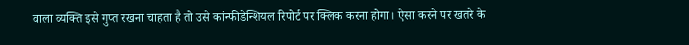वाला व्यक्ति इसे गुप्त रखना चाहता है तो उसे कांन्फीडेन्शियल रिपोर्ट पर क्लिक करना होगा। ऐसा करने पर खतरे के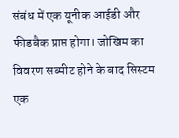संबंध में एक यूनीक आईडी और फीडबैक प्राप्त होगा। जोखिम का विवरण सब्मीट होने के बाद सिस्टम एक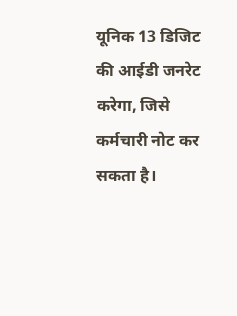यूनिक 13 डिजिट की आईडी जनरेट करेगा, जिसे कर्मचारी नोट कर सकता है।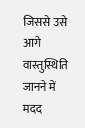जिससे उसे आगे वास्तुस्थिति जानने में मदद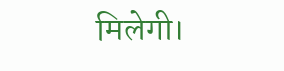मिलेगी।